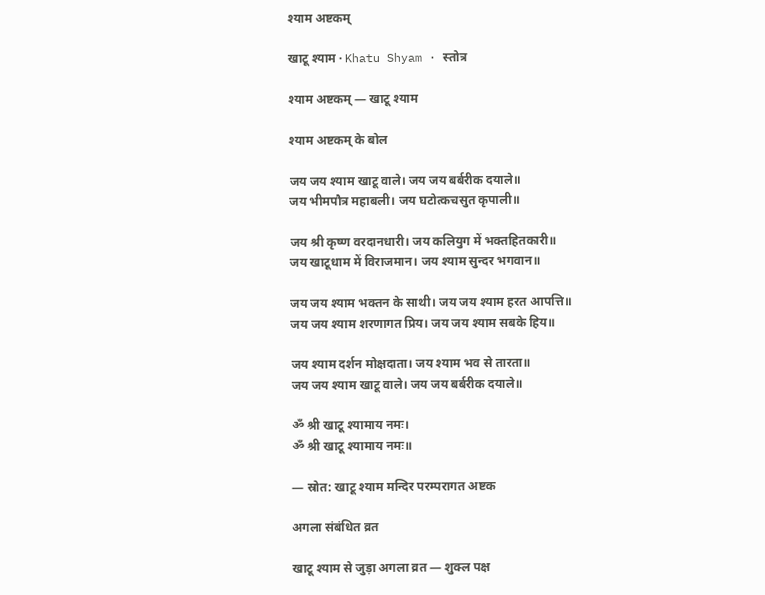श्याम अष्टकम्

खाटू श्याम · Khatu Shyam · स्तोत्र

श्याम अष्टकम् — खाटू श्याम

श्याम अष्टकम् के बोल

जय जय श्याम खाटू वाले। जय जय बर्बरीक दयाले॥
जय भीमपौत्र महाबली। जय घटोत्कचसुत कृपाली॥

जय श्री कृष्ण वरदानधारी। जय कलियुग में भक्तहितकारी॥
जय खाटूधाम में विराजमान। जय श्याम सुन्दर भगवान॥

जय जय श्याम भक्तन के साथी। जय जय श्याम हरत आपत्ति॥
जय जय श्याम शरणागत प्रिय। जय जय श्याम सबके हिय॥

जय श्याम दर्शन मोक्षदाता। जय श्याम भव से तारता॥
जय जय श्याम खाटू वाले। जय जय बर्बरीक दयाले॥

ॐ श्री खाटू श्यामाय नमः।
ॐ श्री खाटू श्यामाय नमः॥

— स्रोत: खाटू श्याम मन्दिर परम्परागत अष्टक

अगला संबंधित व्रत

खाटू श्याम से जुड़ा अगला व्रत — शुक्ल पक्ष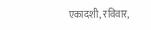एकादशी, रविवार,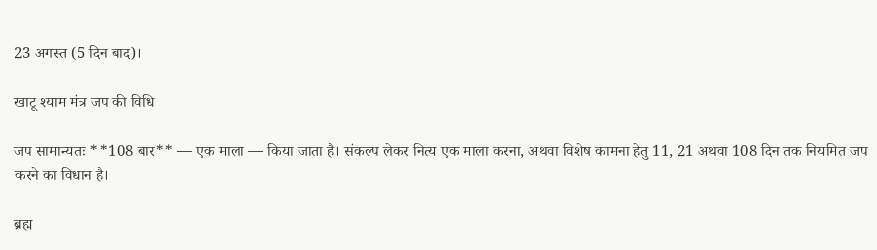23 अगस्त (5 दिन बाद)।

खाटू श्याम मंत्र जप की विधि

जप सामान्यतः **108 बार** — एक माला — किया जाता है। संकल्प लेकर नित्य एक माला करना, अथवा विशेष कामना हेतु 11, 21 अथवा 108 दिन तक नियमित जप करने का विधान है।

ब्रह्म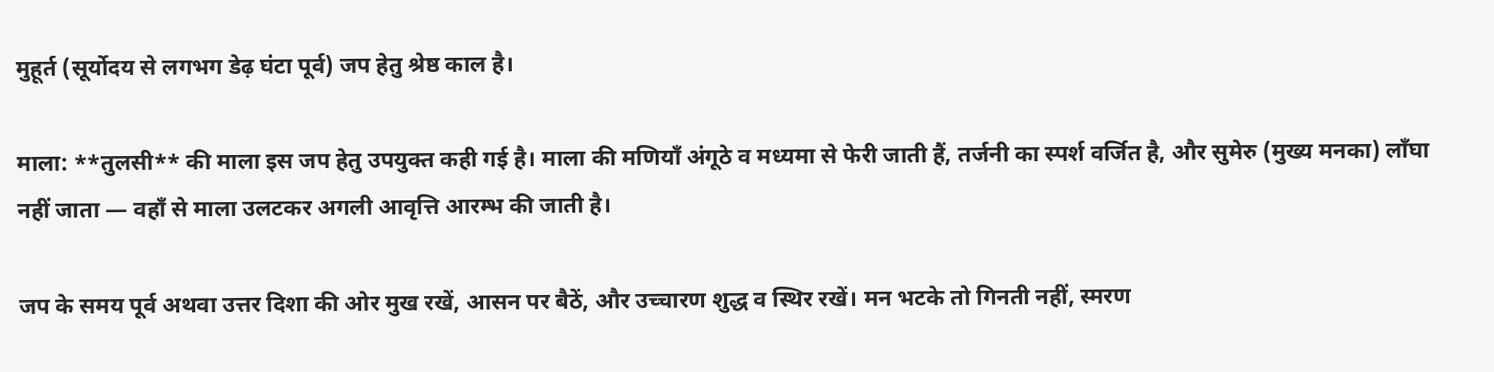मुहूर्त (सूर्योदय से लगभग डेढ़ घंटा पूर्व) जप हेतु श्रेष्ठ काल है।

माला: **तुलसी** की माला इस जप हेतु उपयुक्त कही गई है। माला की मणियाँ अंगूठे व मध्यमा से फेरी जाती हैं, तर्जनी का स्पर्श वर्जित है, और सुमेरु (मुख्य मनका) लाँघा नहीं जाता — वहाँ से माला उलटकर अगली आवृत्ति आरम्भ की जाती है।

जप के समय पूर्व अथवा उत्तर दिशा की ओर मुख रखें, आसन पर बैठें, और उच्चारण शुद्ध व स्थिर रखें। मन भटके तो गिनती नहीं, स्मरण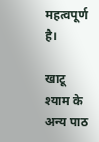महत्वपूर्ण है।

खाटू श्याम के अन्य पाठ